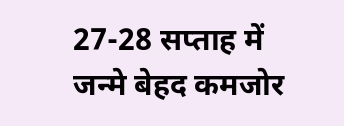27-28 सप्ताह में जन्मे बेहद कमजोर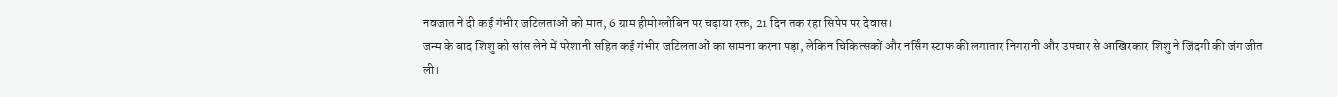नवजात ने दी कई गंभीर जटिलताओं को मात, 6 ग्राम हीमोग्लोबिन पर चढ़ाया रक्त, 21 दिन तक रहा सिपेप पर देवास।
जन्म के बाद शिशु को सांस लेने में परेशानी सहित कई गंभीर जटिलताओं का सामना करना पड़ा, लेकिन चिकित्सकों और नर्सिंग स्टाफ की लगातार निगरानी और उपचार से आखिरकार शिशु ने जिंदगी की जंग जीत ली।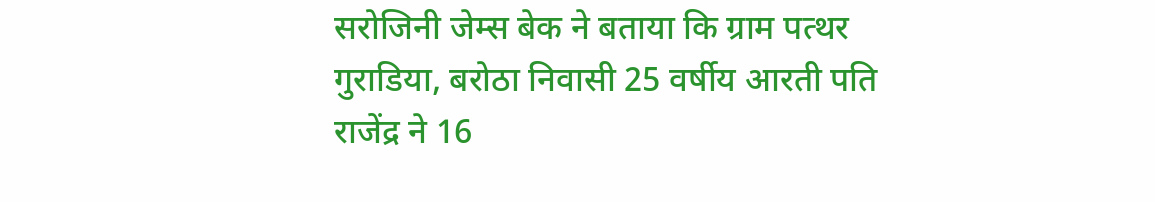सरोजिनी जेम्स बेक ने बताया कि ग्राम पत्थर गुराडिया, बरोठा निवासी 25 वर्षीय आरती पति राजेंद्र ने 16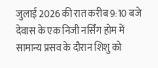जुलाई 2026 की रात करीब 9:10 बजे देवास के एक निजी नर्सिंग होम में सामान्य प्रसव के दौरान शिशु को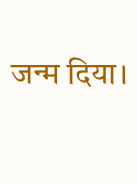जन्म दिया।